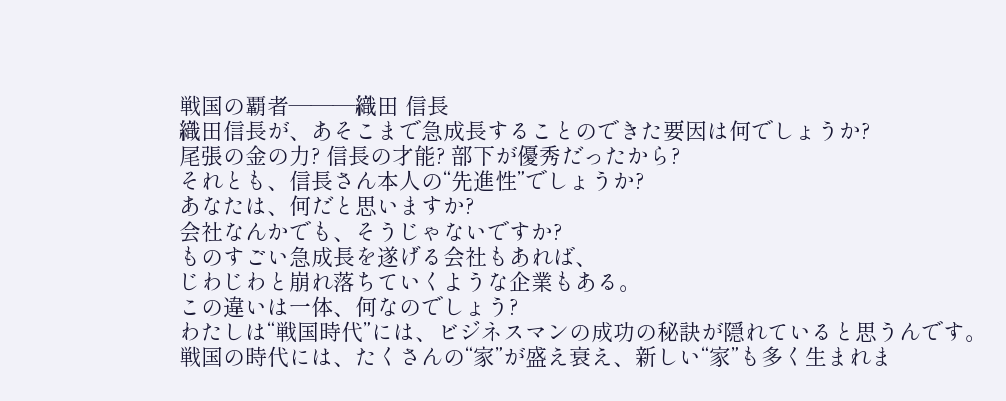戦国の覇者―――織田 信長
織田信長が、あそこまで急成長することのできた要因は何でしょうか?
尾張の金の力? 信長の才能? 部下が優秀だったから?
それとも、信長さん本人の“先進性”でしょうか?
あなたは、何だと思いますか?
会社なんかでも、そうじゃないですか?
ものすごい急成長を遂げる会社もあれば、
じわじわと崩れ落ちていくような企業もある。
この違いは一体、何なのでしょう?
わたしは“戦国時代”には、ビジネスマンの成功の秘訣が隠れていると思うんです。
戦国の時代には、たくさんの“家”が盛え衰え、新しい“家”も多く生まれま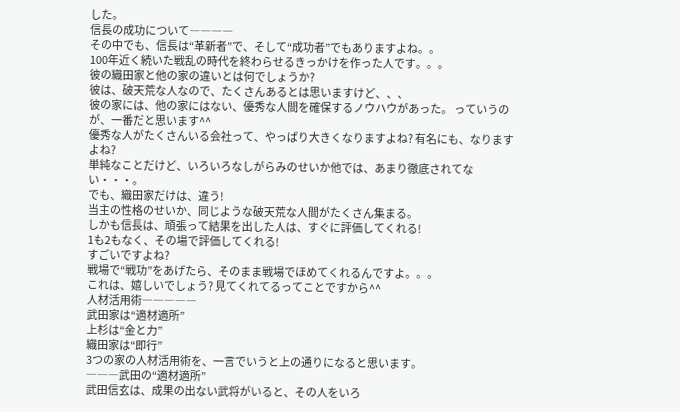した。
信長の成功について――――
その中でも、信長は“革新者”で、そして“成功者”でもありますよね。。
100年近く続いた戦乱の時代を終わらせるきっかけを作った人です。。。
彼の織田家と他の家の違いとは何でしょうか?
彼は、破天荒な人なので、たくさんあるとは思いますけど、、、
彼の家には、他の家にはない、優秀な人間を確保するノウハウがあった。 っていうのが、一番だと思います^^
優秀な人がたくさんいる会社って、やっぱり大きくなりますよね? 有名にも、なりますよね?
単純なことだけど、いろいろなしがらみのせいか他では、あまり徹底されてない・・・。
でも、織田家だけは、違う!
当主の性格のせいか、同じような破天荒な人間がたくさん集まる。
しかも信長は、頑張って結果を出した人は、すぐに評価してくれる!
1も2もなく、その場で評価してくれる!
すごいですよね?
戦場で“戦功”をあげたら、そのまま戦場でほめてくれるんですよ。。。
これは、嬉しいでしょう? 見てくれてるってことですから^^
人材活用術―――――
武田家は“適材適所”
上杉は“金と力”
織田家は“即行”
3つの家の人材活用術を、一言でいうと上の通りになると思います。
―――武田の“適材適所”
武田信玄は、成果の出ない武将がいると、その人をいろ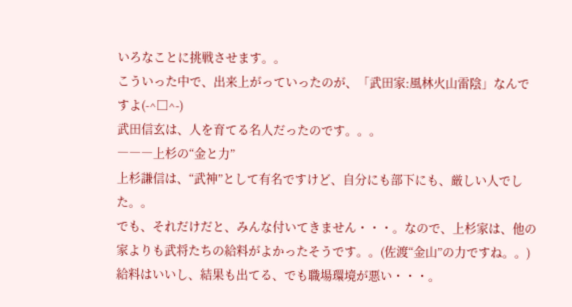いろなことに挑戦させます。。
こういった中で、出来上がっていったのが、「武田家:風林火山雷陰」なんですよ(-^□^-)
武田信玄は、人を育てる名人だったのです。。。
―――上杉の“金と力”
上杉謙信は、“武神”として有名ですけど、自分にも部下にも、厳しい人でした。。
でも、それだけだと、みんな付いてきません・・・。なので、上杉家は、他の家よりも武将たちの給料がよかったそうです。。(佐渡“金山”の力ですね。。)
給料はいいし、結果も出てる、でも職場環境が悪い・・・。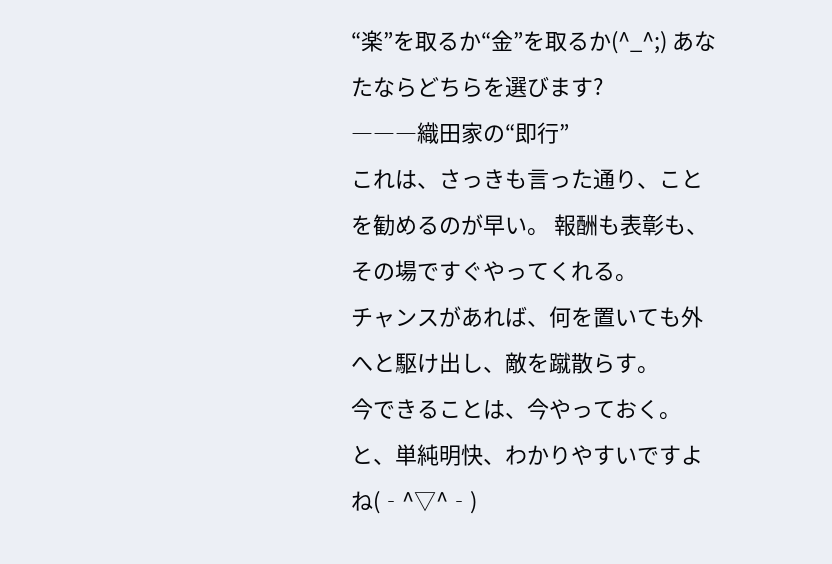“楽”を取るか“金”を取るか(^_^;) あなたならどちらを選びます?
―――織田家の“即行”
これは、さっきも言った通り、ことを勧めるのが早い。 報酬も表彰も、その場ですぐやってくれる。
チャンスがあれば、何を置いても外へと駆け出し、敵を蹴散らす。
今できることは、今やっておく。 と、単純明快、わかりやすいですよね(‐^▽^‐)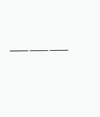―――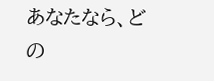あなたなら、どの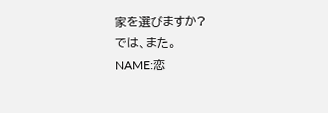家を選びますか?
では、また。
NAME:恋